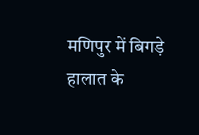मणिपुर में बिगड़े हालात के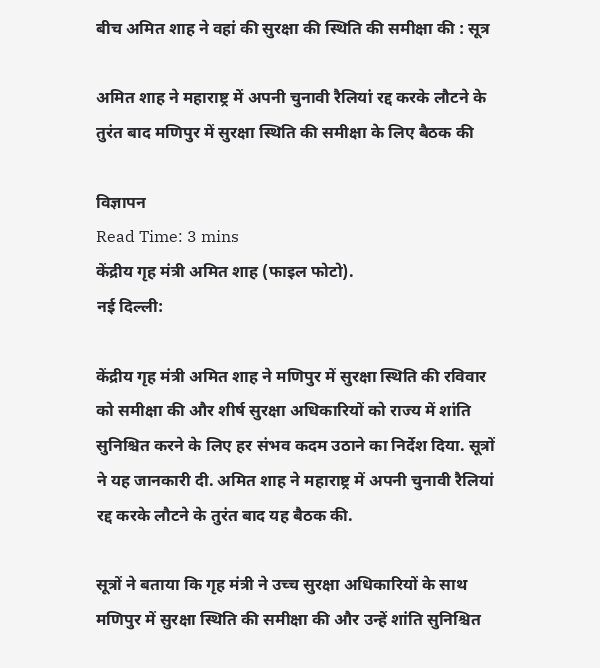बीच अमित शाह ने वहां की सुरक्षा की स्थिति की समीक्षा की : सूत्र

अमित शाह ने महाराष्ट्र में अपनी चुनावी रैलियां रद्द करके लौटने के तुरंत बाद मणिपुर में सुरक्षा स्थिति की समीक्षा के लिए बैठक की

विज्ञापन
Read Time: 3 mins
केंद्रीय गृह मंत्री अमित शाह (फाइल फोटो).
नई दिल्ली:

केंद्रीय गृह मंत्री अमित शाह ने मणिपुर में सुरक्षा स्थिति की रविवार को समीक्षा की और शीर्ष सुरक्षा अधिकारियों को राज्य में शांति सुनिश्चित करने के लिए हर संभव कदम उठाने का निर्देश दिया. सूत्रों ने यह जानकारी दी. अमित शाह ने महाराष्ट्र में अपनी चुनावी रैलियां रद्द करके लौटने के तुरंत बाद यह बैठक की.

सूत्रों ने बताया कि गृह मंत्री ने उच्च सुरक्षा अधिकारियों के साथ मणिपुर में सुरक्षा स्थिति की समीक्षा की और उन्हें शांति सुनिश्चित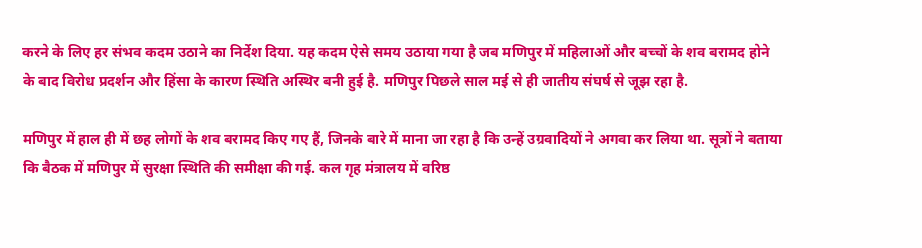करने के लिए हर संभव कदम उठाने का निर्देश दिया. यह कदम ऐसे समय उठाया गया है जब मणिपुर में महिलाओं और बच्चों के शव बरामद होने के बाद विरोध प्रदर्शन और हिंसा के कारण स्थिति अस्थिर बनी हुई है. मणिपुर पिछले साल मई से ही जातीय संघर्ष से जूझ रहा है.

मणिपुर में हाल ही में छह लोगों के शव बरामद किए गए हैं, जिनके बारे में माना जा रहा है कि उन्हें उग्रवादियों ने अगवा कर लिया था. सूत्रों ने बताया कि बैठक में मणिपुर में सुरक्षा स्थिति की समीक्षा की गई. कल गृह मंत्रालय में वरिष्ठ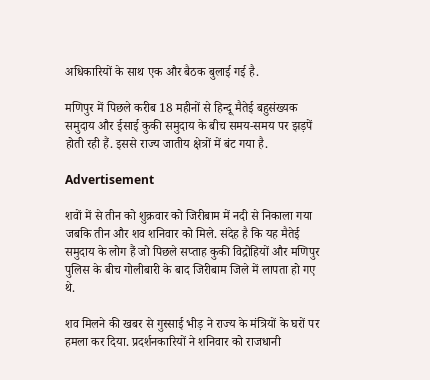अधिकारियों के साथ एक और बैठक बुलाई गई है.

मणिपुर में पिछले करीब 18 महीनों से हिन्दू मैतेई बहुसंख्यक समुदाय और ईसाई कुकी समुदाय के बीच समय-समय पर झड़पें होती रही हैं. इससे राज्य जातीय क्षेत्रों में बंट गया है.

Advertisement

शवों में से तीन को शुक्रवार को जिरीबाम में नदी से निकाला गया जबकि तीन और शव शनिवार को मिले. संदेह है कि यह मैतेई समुदाय के लोग हैं जो पिछले सप्ताह कुकी विद्रोहियों और मणिपुर पुलिस के बीच गोलीबारी के बाद जिरीबाम जिले में लापता हो गए थे.

शव मिलने की खबर से गुस्साई भीड़ ने राज्य के मंत्रियों के घरों पर हमला कर दिया. प्रदर्शनकारियों ने शनिवार को राजधानी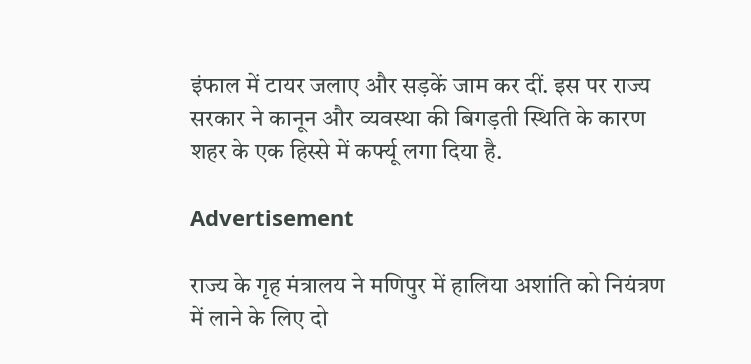इंफाल में टायर जलाए और सड़कें जाम कर दीं. इस पर राज्य सरकार ने कानून और व्यवस्था की बिगड़ती स्थिति के कारण शहर के एक हिस्से में कर्फ्यू लगा दिया है.

Advertisement

राज्य के गृह मंत्रालय ने मणिपुर में हालिया अशांति को नियंत्रण में लाने के लिए दो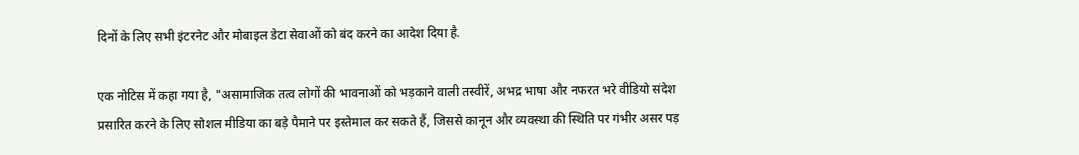दिनों के लिए सभी इंटरनेट और मोबाइल डेटा सेवाओं को बंद करने का आदेश दिया है.

एक नोटिस में कहा गया है, "असामाजिक तत्व लोगों की भावनाओं को भड़काने वाली तस्वीरें, अभद्र भाषा और नफरत भरे वीडियो संदेश प्रसारित करने के लिए सोशल मीडिया का बड़े पैमाने पर इस्तेमाल कर सकते हैं, जिससे कानून और व्यवस्था की स्थिति पर गंभीर असर पड़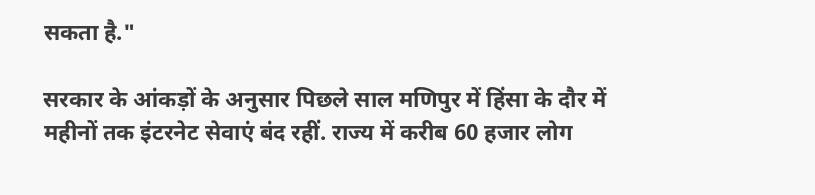सकता है."

सरकार के आंकड़ों के अनुसार पिछले साल मणिपुर में हिंसा के दौर में महीनों तक इंटरनेट सेवाएं बंद रहीं. राज्य में करीब 60 हजार लोग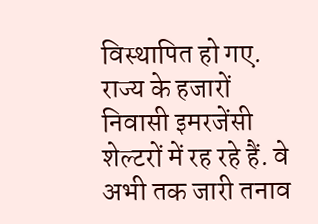विस्थापित हो गए. राज्य के हजारों निवासी इमरजेंसी शेल्टरों में रह रहे हैं. वे अभी तक जारी तनाव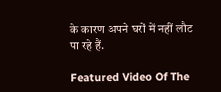के कारण अपने घरों में नहीं लौट पा रहे हैं.

Featured Video Of The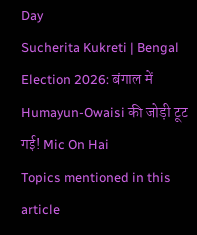Day
Sucherita Kukreti | Bengal Election 2026: बंगाल में Humayun-Owaisi की जोड़ी टूट गई! Mic On Hai
Topics mentioned in this article